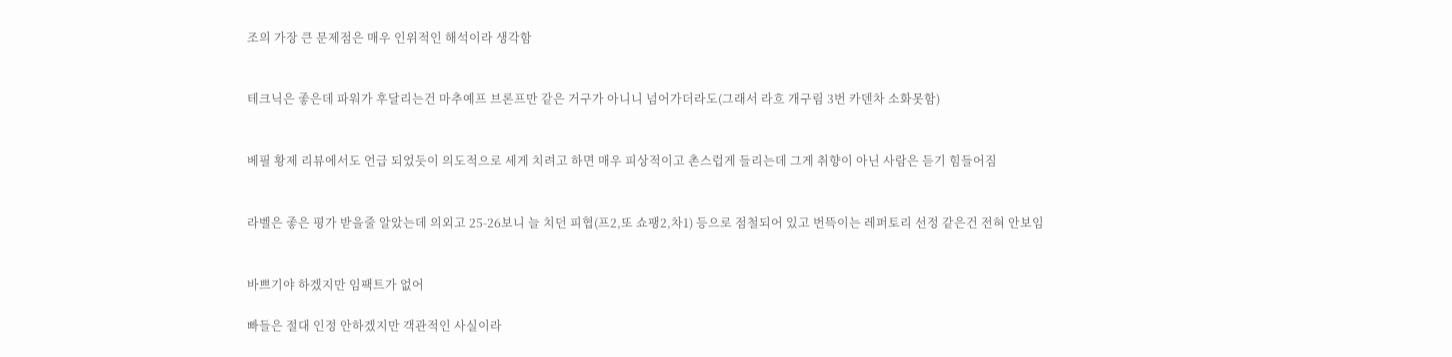조의 가장 큰 문제점은 매우 인위적인 해석이라 생각함


테크닉은 좋은데 파워가 후달리는건 마추예프 브론프만 같은 거구가 아니니 넘어가더라도(그래서 라흐 개구림 3번 카덴차 소화못함)


베필 황제 리뷰에서도 언급 되었듯이 의도적으로 세게 치려고 하면 매우 피상적이고 촌스럽게 들리는데 그게 취향이 아닌 사람은 듣기 힘들어짐


라벨은 좋은 평가 받을줄 알았는데 의외고 25-26보니 늘 치던 피협(프2,또 쇼팽2,차1) 등으로 점철되어 있고 번뜩이는 레퍼토리 선정 같은건 전혀 안보임


바쁘기야 하겠지만 임팩트가 없어

빠들은 절대 인정 안하겠지만 객관적인 사실이라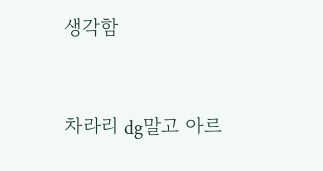생각함


차라리 dg말고 아르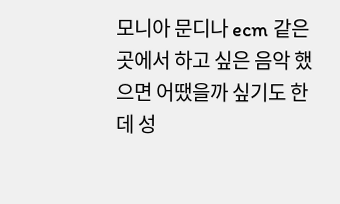모니아 문디나 ecm 같은 곳에서 하고 싶은 음악 했으면 어땠을까 싶기도 한데 성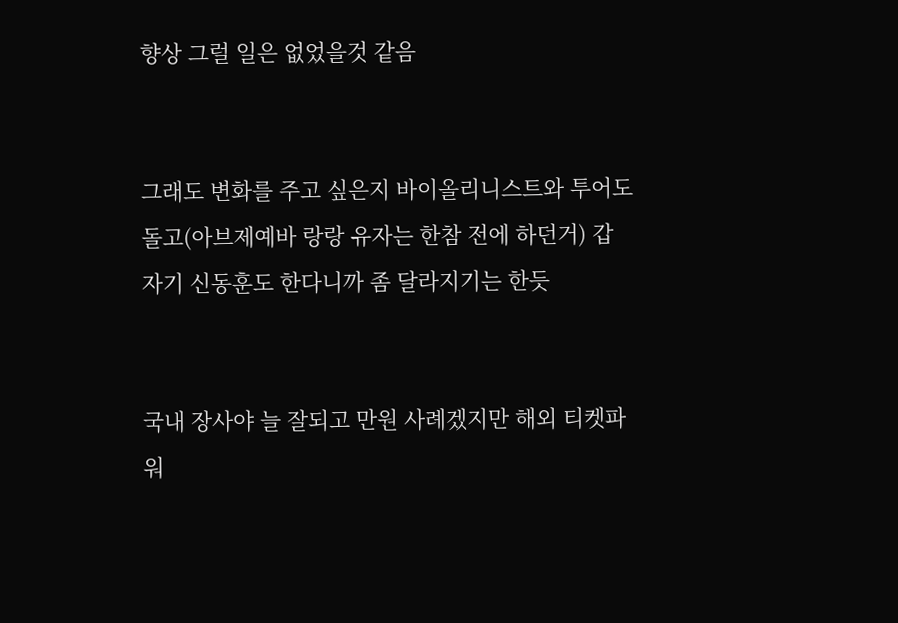향상 그럴 일은 없었을것 같음


그래도 변화를 주고 싶은지 바이올리니스트와 투어도 돌고(아브제예바 랑랑 유자는 한참 전에 하던거) 갑자기 신동훈도 한다니까 좀 달라지기는 한듯


국내 장사야 늘 잘되고 만원 사례겠지만 해외 티켓파워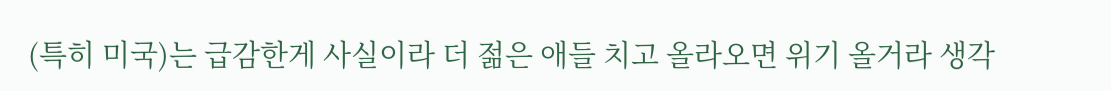(특히 미국)는 급감한게 사실이라 더 젊은 애들 치고 올라오면 위기 올거라 생각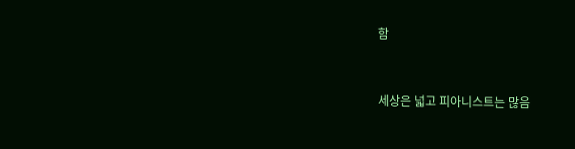함


세상은 넓고 피아니스트는 많음